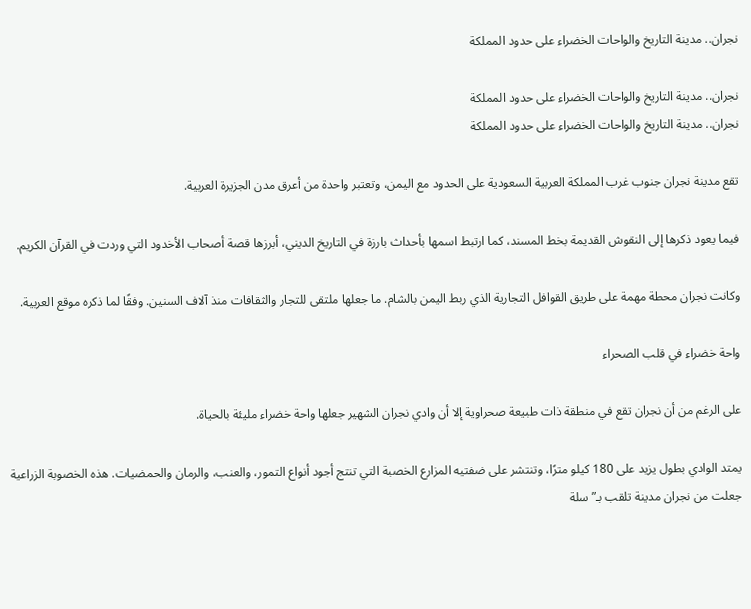نجران.. مدينة التاريخ والواحات الخضراء على حدود المملكة

نجران.. مدينة التاريخ والواحات الخضراء على حدود المملكة
نجران.. مدينة التاريخ والواحات الخضراء على حدود المملكة

تقع مدينة نجران جنوب غرب المملكة العربية السعودية على الحدود مع اليمن، وتعتبر واحدة من أعرق مدن الجزيرة العربية.

فيما يعود ذكرها إلى النقوش القديمة بخط المسند، كما ارتبط اسمها بأحداث بارزة في التاريخ الديني، أبرزها قصة أصحاب الأخدود التي وردت في القرآن الكريم.

وكانت نجران محطة مهمة على طريق القوافل التجارية الذي ربط اليمن بالشام. ما جعلها ملتقى للتجار والثقافات منذ آلاف السنين. وفقًا لما ذكره موقع العربية.

واحة خضراء في قلب الصحراء

على الرغم من أن نجران تقع في منطقة ذات طبيعة صحراوية إلا أن وادي نجران الشهير جعلها واحة خضراء مليئة بالحياة.

يمتد الوادي بطول يزيد على 180 كيلو مترًا، وتنتشر على ضفتيه المزارع الخصبة التي تنتج أجود أنواع التمور، والعنب، والرمان والحمضيات. هذه الخصوبة الزراعية جعلت من نجران مدينة تلقب بـ”سلة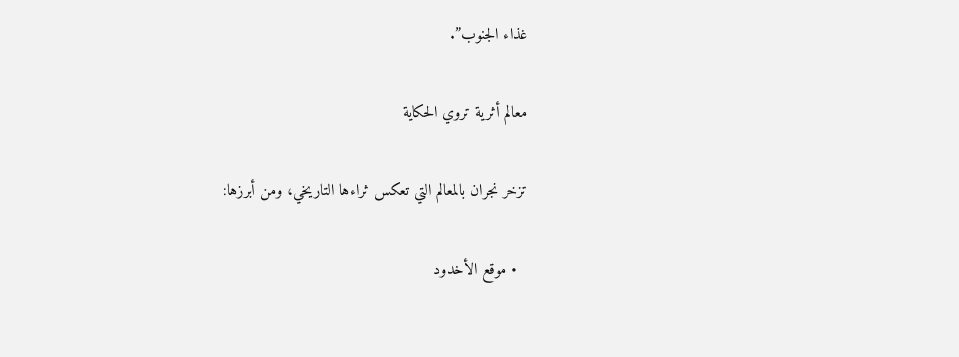غذاء الجنوب”.

معالم أثرية تروي الحكاية

تزخر نجران بالمعالم التي تعكس ثراءها التاريخي، ومن أبرزها:

  • موقع الأخدود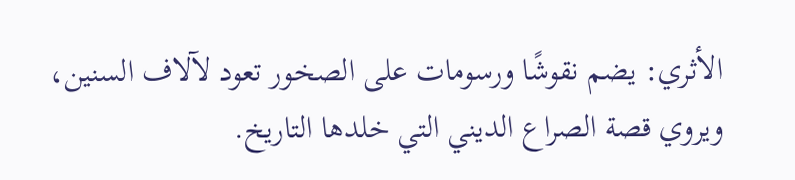الأثري: يضم نقوشًا ورسومات على الصخور تعود لآلاف السنين، ويروي قصة الصراع الديني التي خلدها التاريخ.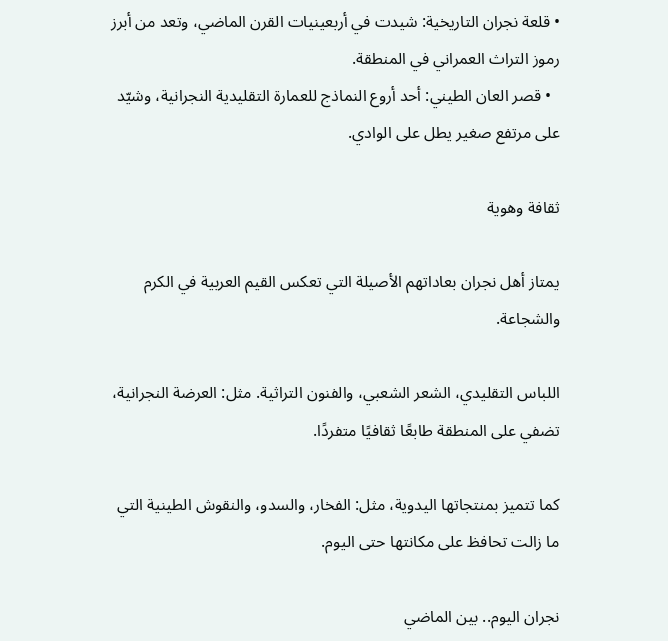• قلعة نجران التاريخية: شيدت في أربعينيات القرن الماضي، وتعد من أبرز رموز التراث العمراني في المنطقة.
  • قصر العان الطيني: أحد أروع النماذج للعمارة التقليدية النجرانية، وشيّد على مرتفع صغير يطل على الوادي.

ثقافة وهوية

يمتاز أهل نجران بعاداتهم الأصيلة التي تعكس القيم العربية في الكرم والشجاعة.

اللباس التقليدي، الشعر الشعبي، والفنون التراثية. مثل: العرضة النجرانية، تضفي على المنطقة طابعًا ثقافيًا متفردًا.

كما تتميز بمنتجاتها اليدوية، مثل: الفخار، والسدو، والنقوش الطينية التي ما زالت تحافظ على مكانتها حتى اليوم.

نجران اليوم.. بين الماضي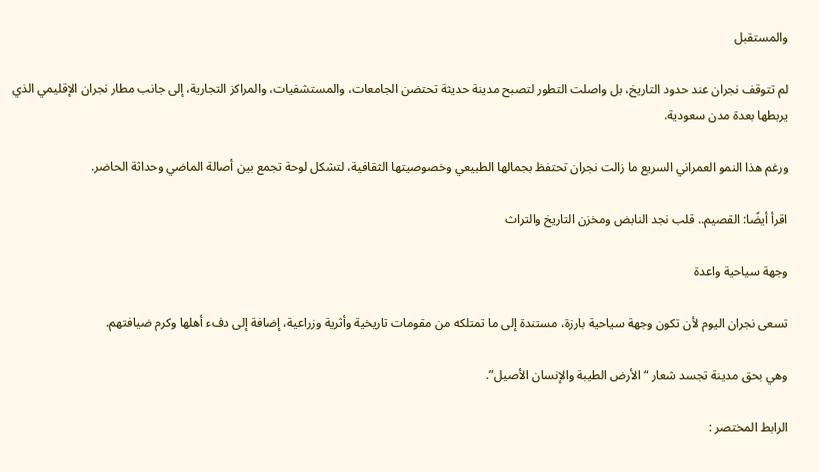والمستقبل

لم تتوقف نجران عند حدود التاريخ، بل واصلت التطور لتصبح مدينة حديثة تحتضن الجامعات، والمستشفيات، والمراكز التجارية، إلى جانب مطار نجران الإقليمي الذي يربطها بعدة مدن سعودية.

ورغم هذا النمو العمراني السريع ما زالت نجران تحتفظ بجمالها الطبيعي وخصوصيتها الثقافية، لتشكل لوحة تجمع بين أصالة الماضي وحداثة الحاضر.

اقرأ أيضًا: القصيم.. قلب نجد النابض ومخزن التاريخ والتراث

وجهة سياحية واعدة

تسعى نجران اليوم لأن تكون وجهة سياحية بارزة، مستندة إلى ما تمتلكه من مقومات تاريخية وأثرية وزراعية، إضافة إلى دفء أهلها وكرم ضيافتهم.

وهي بحق مدينة تجسد شعار “الأرض الطيبة والإنسان الأصيل”.

الرابط المختصر :